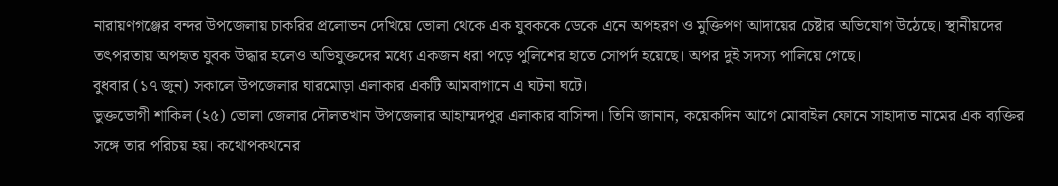নারায়ণগঞ্জের বন্দর উপজেলায় চাকরির প্রলোভন দেখিয়ে ভোলা থেকে এক যুবককে ডেকে এনে অপহরণ ও মুক্তিপণ আদায়ের চেষ্টার অভিযোগ উঠেছে। স্থানীয়দের তৎপরতায় অপহৃত যুবক উদ্ধার হলেও অভিযুক্তদের মধ্যে একজন ধরা পড়ে পুলিশের হাতে সোপর্দ হয়েছে। অপর দুই সদস্য পালিয়ে গেছে।
বুধবার (১৭ জুন) সকালে উপজেলার ঘারমোড়া এলাকার একটি আমবাগানে এ ঘটনা ঘটে।
ভুক্তভোগী শাকিল (২৫) ভোলা জেলার দৌলতখান উপজেলার আহাম্মদপুর এলাকার বাসিন্দা। তিনি জানান, কয়েকদিন আগে মোবাইল ফোনে সাহাদাত নামের এক ব্যক্তির সঙ্গে তার পরিচয় হয়। কথোপকথনের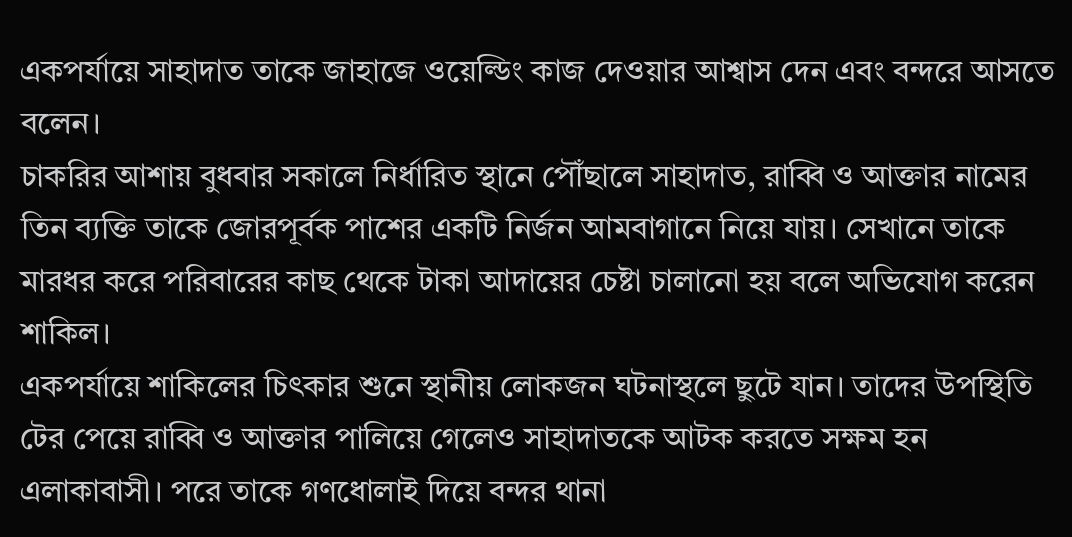একপর্যায়ে সাহাদাত তাকে জাহাজে ওয়েল্ডিং কাজ দেওয়ার আশ্বাস দেন এবং বন্দরে আসতে বলেন।
চাকরির আশায় বুধবার সকালে নির্ধারিত স্থানে পৌঁছালে সাহাদাত, রাব্বি ও আক্তার নামের তিন ব্যক্তি তাকে জোরপূর্বক পাশের একটি নির্জন আমবাগানে নিয়ে যায়। সেখানে তাকে মারধর করে পরিবারের কাছ থেকে টাকা আদায়ের চেষ্টা চালানো হয় বলে অভিযোগ করেন শাকিল।
একপর্যায়ে শাকিলের চিৎকার শুনে স্থানীয় লোকজন ঘটনাস্থলে ছুটে যান। তাদের উপস্থিতি টের পেয়ে রাব্বি ও আক্তার পালিয়ে গেলেও সাহাদাতকে আটক করতে সক্ষম হন এলাকাবাসী। পরে তাকে গণধোলাই দিয়ে বন্দর থানা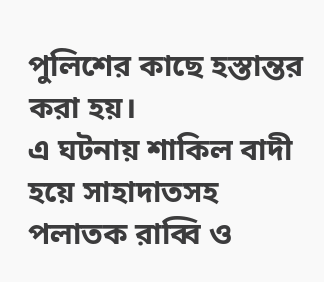পুলিশের কাছে হস্তান্তর করা হয়।
এ ঘটনায় শাকিল বাদী হয়ে সাহাদাতসহ পলাতক রাব্বি ও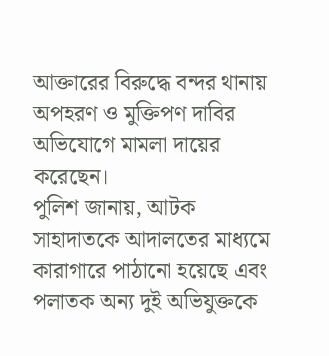আক্তারের বিরুদ্ধে বন্দর থানায় অপহরণ ও মুক্তিপণ দাবির অভিযোগে মামলা দায়ের করেছেন।
পুলিশ জানায়, আটক সাহাদাতকে আদালতের মাধ্যমে কারাগারে পাঠানো হয়েছে এবং পলাতক অন্য দুই অভিযুক্তকে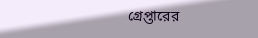গ্রেপ্তারের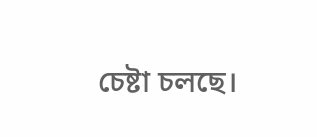চেষ্টা চলছে।